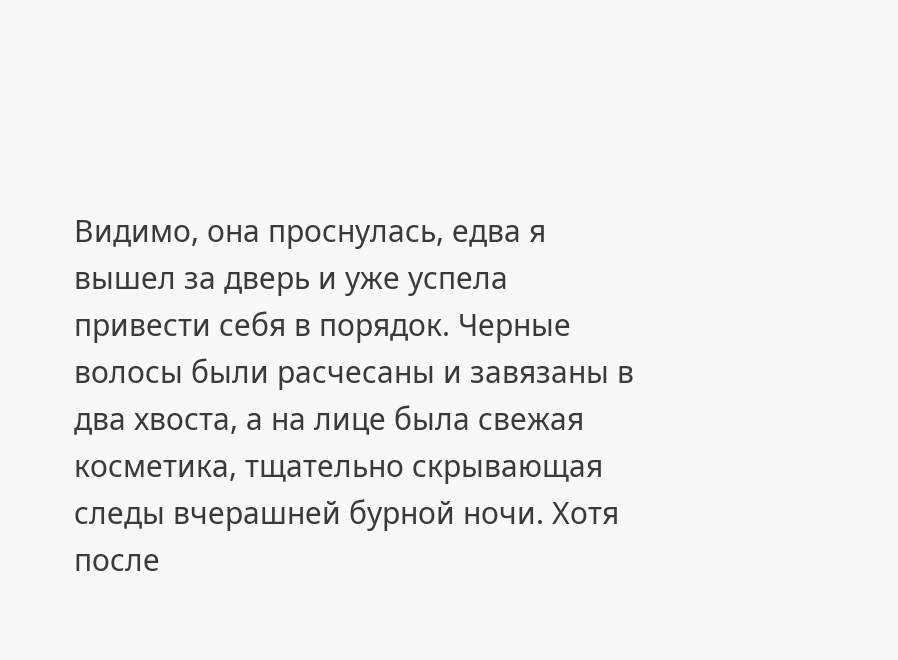Видимо, она проснулась, едва я вышел за дверь и уже успела привести себя в порядок. Черные волосы были расчесаны и завязаны в два хвоста, а на лице была свежая косметика, тщательно скрывающая следы вчерашней бурной ночи. Хотя после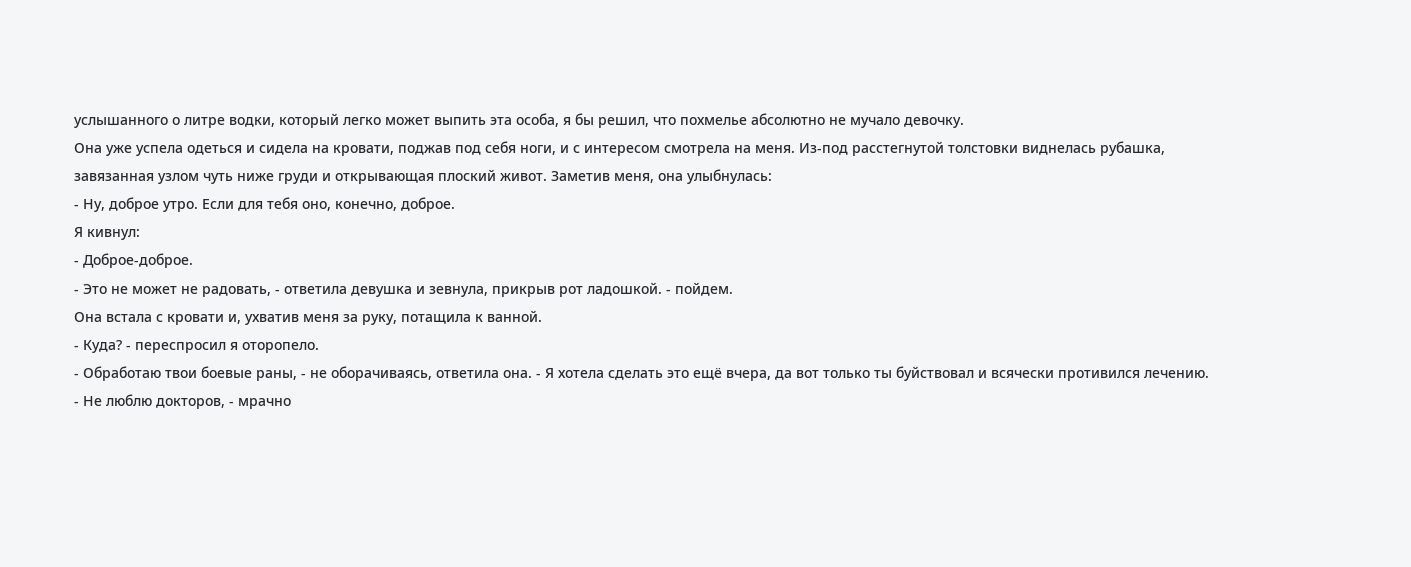услышанного о литре водки, который легко может выпить эта особа, я бы решил, что похмелье абсолютно не мучало девочку.
Она уже успела одеться и сидела на кровати, поджав под себя ноги, и с интересом смотрела на меня. Из-под расстегнутой толстовки виднелась рубашка, завязанная узлом чуть ниже груди и открывающая плоский живот. Заметив меня, она улыбнулась:
- Ну, доброе утро. Если для тебя оно, конечно, доброе.
Я кивнул:
- Доброе-доброе.
- Это не может не радовать, - ответила девушка и зевнула, прикрыв рот ладошкой. - пойдем.
Она встала с кровати и, ухватив меня за руку, потащила к ванной.
- Куда? - переспросил я оторопело.
- Обработаю твои боевые раны, - не оборачиваясь, ответила она. - Я хотела сделать это ещё вчера, да вот только ты буйствовал и всячески противился лечению.
- Не люблю докторов, - мрачно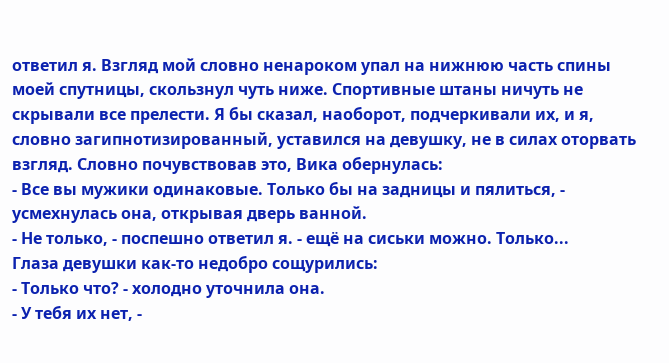ответил я. Взгляд мой словно ненароком упал на нижнюю часть спины моей спутницы, скользнул чуть ниже. Спортивные штаны ничуть не скрывали все прелести. Я бы сказал, наоборот, подчеркивали их, и я, словно загипнотизированный, уставился на девушку, не в силах оторвать взгляд. Словно почувствовав это, Вика обернулась:
- Все вы мужики одинаковые. Только бы на задницы и пялиться, - усмехнулась она, открывая дверь ванной.
- Не только, - поспешно ответил я. - ещё на сиськи можно. Только...
Глаза девушки как-то недобро сощурились:
- Только что? - холодно уточнила она.
- У тебя их нет, -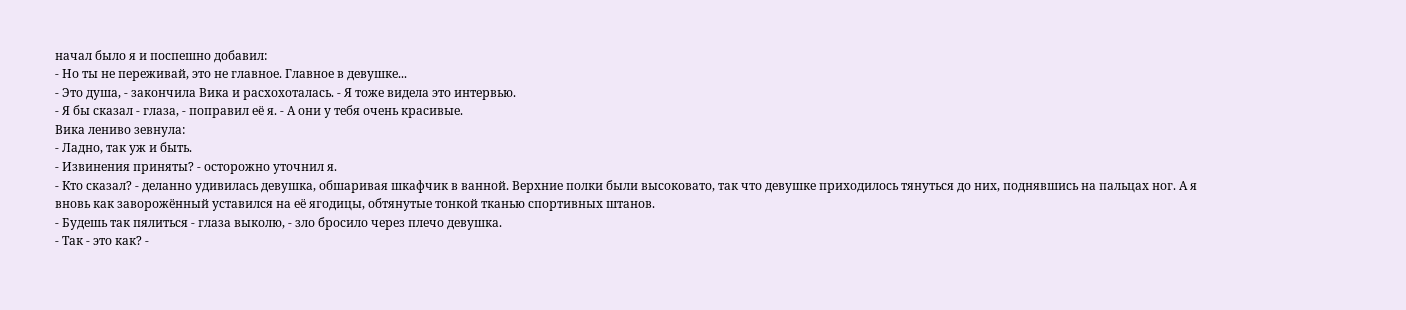начал было я и поспешно добавил:
- Но ты не переживай, это не главное. Главное в девушке...
- Это душа, - закончила Вика и расхохоталась. - Я тоже видела это интервью.
- Я бы сказал - глаза, - поправил её я. - А они у тебя очень красивые.
Вика лениво зевнула:
- Ладно, так уж и быть.
- Извинения приняты? - осторожно уточнил я.
- Кто сказал? - деланно удивилась девушка, обшаривая шкафчик в ванной. Верхние полки были высоковато, так что девушке приходилось тянуться до них, поднявшись на пальцах ног. А я вновь как заворожённый уставился на её ягодицы, обтянутые тонкой тканью спортивных штанов.
- Будешь так пялиться - глаза выколю, - зло бросило через плечо девушка.
- Так - это как? -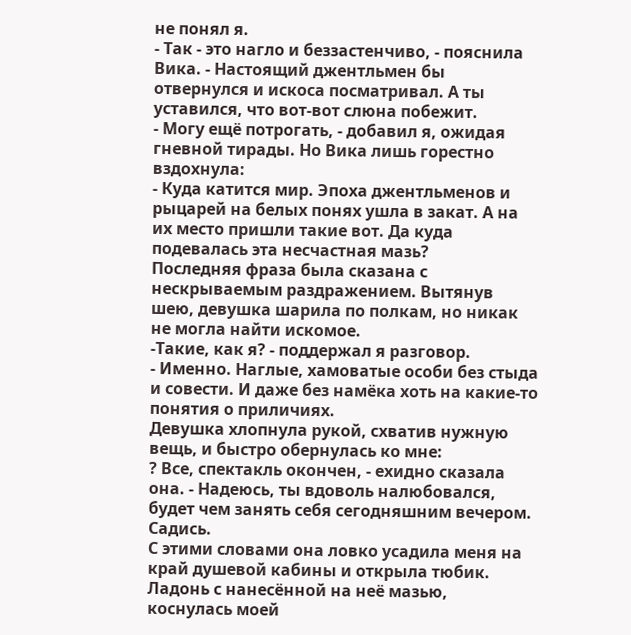не понял я.
- Так - это нагло и беззастенчиво, - пояснила Вика. - Настоящий джентльмен бы отвернулся и искоса посматривал. А ты уставился, что вот-вот слюна побежит.
- Могу ещё потрогать, - добавил я, ожидая гневной тирады. Но Вика лишь горестно вздохнула:
- Куда катится мир. Эпоха джентльменов и рыцарей на белых понях ушла в закат. А на их место пришли такие вот. Да куда подевалась эта несчастная мазь?
Последняя фраза была сказана с нескрываемым раздражением. Вытянув шею, девушка шарила по полкам, но никак не могла найти искомое.
-Такие, как я? - поддержал я разговор.
- Именно. Наглые, хамоватые особи без стыда и совести. И даже без намёка хоть на какие-то понятия о приличиях.
Девушка хлопнула рукой, схватив нужную вещь, и быстро обернулась ко мне:
? Все, спектакль окончен, - ехидно сказала она. - Надеюсь, ты вдоволь налюбовался, будет чем занять себя сегодняшним вечером. Садись.
С этими словами она ловко усадила меня на край душевой кабины и открыла тюбик. Ладонь с нанесённой на неё мазью, коснулась моей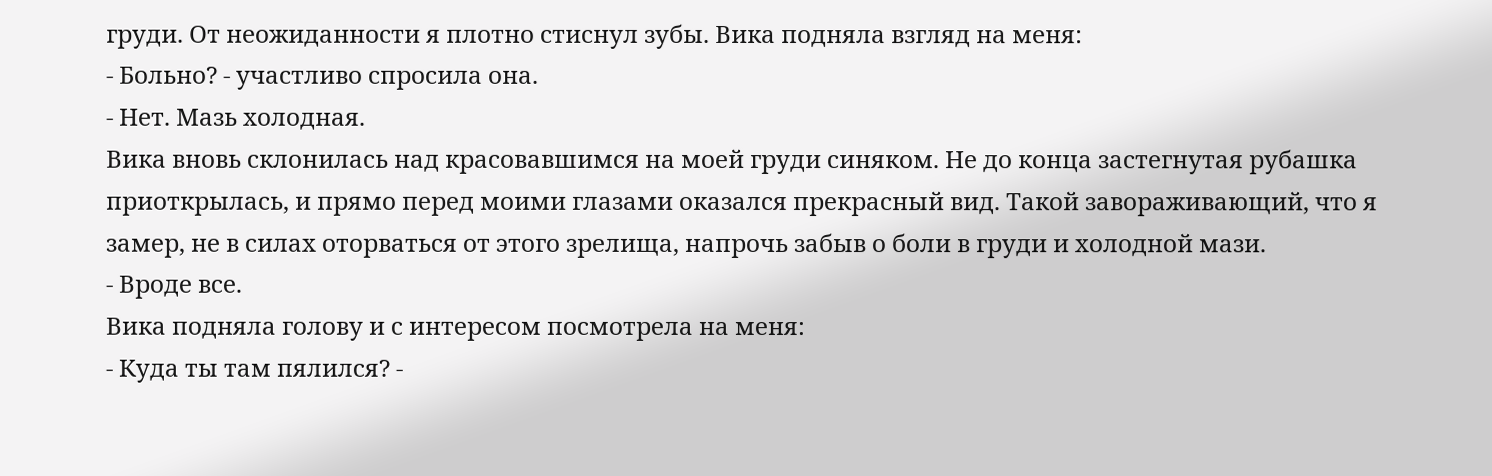груди. От неожиданности я плотно стиснул зубы. Вика подняла взгляд на меня:
- Больно? - участливо спросила она.
- Нет. Мазь холодная.
Вика вновь склонилась над красовавшимся на моей груди синяком. Не до конца застегнутая рубашка приоткрылась, и прямо перед моими глазами оказался прекрасный вид. Такой завораживающий, что я замер, не в силах оторваться от этого зрелища, напрочь забыв о боли в груди и холодной мази.
- Вроде все.
Вика подняла голову и с интересом посмотрела на меня:
- Куда ты там пялился? -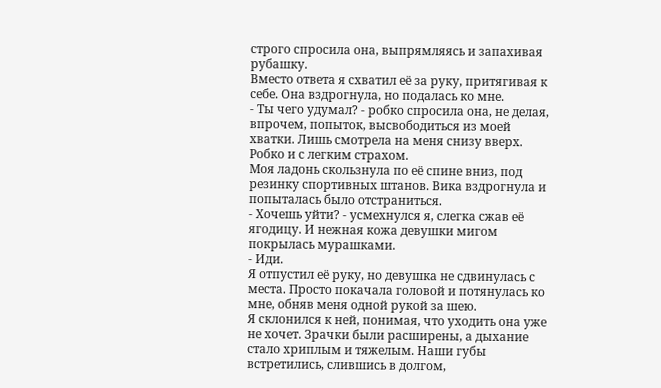строго спросила она, выпрямляясь и запахивая рубашку.
Вместо ответа я схватил её за руку, притягивая к себе. Она вздрогнула, но подалась ко мне.
- Ты чего удумал? - робко спросила она, не делая, впрочем, попыток, высвободиться из моей хватки. Лишь смотрела на меня снизу вверх. Робко и с легким страхом.
Моя ладонь скользнула по её спине вниз, под резинку спортивных штанов. Вика вздрогнула и попыталась было отстраниться.
- Хочешь уйти? - усмехнулся я, слегка сжав её ягодицу. И нежная кожа девушки мигом покрылась мурашками.
- Иди.
Я отпустил её руку, но девушка не сдвинулась с места. Просто покачала головой и потянулась ко мне, обняв меня одной рукой за шею.
Я склонился к ней, понимая, что уходить она уже не хочет. Зрачки были расширены, а дыхание стало хриплым и тяжелым. Наши губы встретились, слившись в долгом,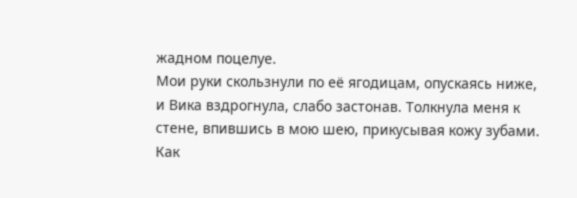жадном поцелуе.
Мои руки скользнули по её ягодицам, опускаясь ниже, и Вика вздрогнула, слабо застонав. Толкнула меня к стене, впившись в мою шею, прикусывая кожу зубами. Как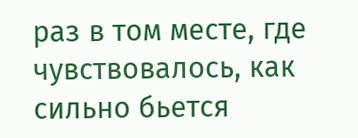раз в том месте, где чувствовалось, как сильно бьется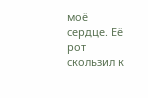моё сердце. Её рот скользил к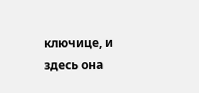ключице, и здесь она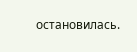остановилась.